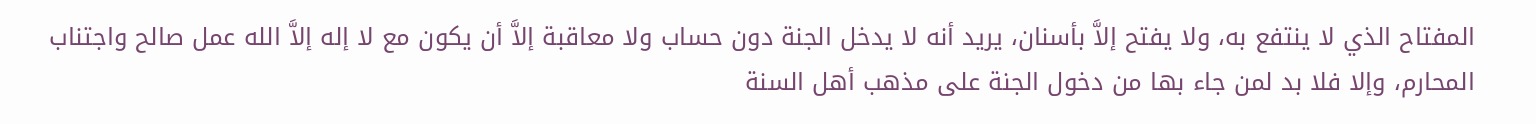المفتاح الذي لا ينتفع به، ولا يفتح إلاَّ بأسنان، يريد أنه لا يدخل الجنة دون حساب ولا معاقبة إلاَّ أن يكون مع لا إله إلاَّ الله عمل صالح واجتناب المحارم، وإلا فلا بد لمن جاء بها من دخول الجنة على مذهب أهل السنة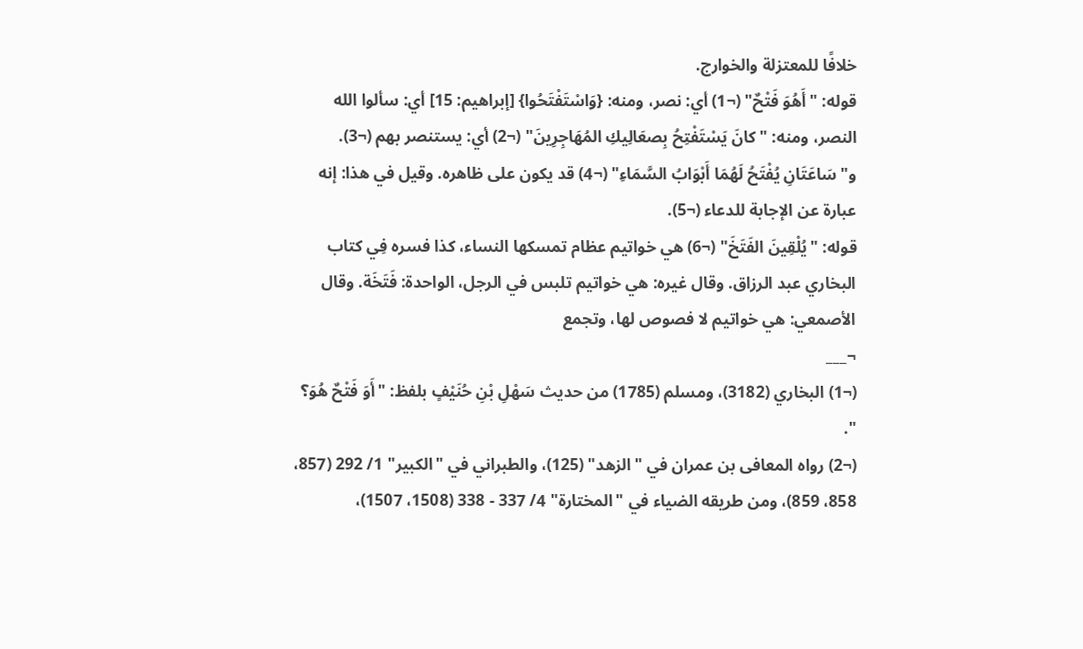خلافًا للمعتزلة والخوارج.
قوله: "أَهُوَ فَتْحٌ" (¬1) أي: نصر، ومنه: {وَاسْتَفْتَحُوا} [إبراهيم: 15] أي: سألوا الله النصر، ومنه: "كانَ يَسْتَفْتِحُ بِصعَالِيكِ المُهَاجِرِينَ" (¬2) أي: يستنصر بهم (¬3). و"سَاعَتَانِ يُفْتَحُ لَهُمَا أَبْوَابُ السَّمَاءِ" (¬4) قد يكون على ظاهره. وقيل في هذا: إنه عبارة عن الإجابة للدعاء (¬5).
قوله: "يُلْقِينَ الفَتَخَ" (¬6) هي خواتيم عظام تمسكها النساء، كذا فسره فِي كتاب البخاري عبد الرزاق. وقال غيره: هي خواتيم تلبس في الرجل، الواحدة: فَتَخَة. وقال الأصمعي: هي خواتيم لا فصوص لها، وتجمع
¬___
(¬1) البخاري (3182)، ومسلم (1785) من حديث سَهْلِ بْنِ حُنَيْفٍ بلفظ: "أَوَ فَتْحٌ هُوَ؟ ".
(¬2) رواه المعافى بن عمران في "الزهد" (125)، والطبراني في "الكبير" 1/ 292 (857، 858، 859)، ومن طريقه الضياء في "المختارة" 4/ 337 - 338 (1508، 1507)،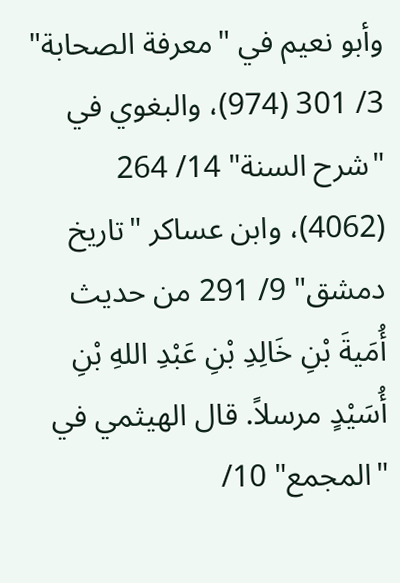وأبو نعيم في "معرفة الصحابة" 3/ 301 (974)، والبغوي في "شرح السنة" 14/ 264 (4062)، وابن عساكر "تاريخ دمشق" 9/ 291 من حديث أُمَيةَ بْنِ خَالِدِ بْنِ عَبْدِ اللهِ بْنِ أُسَيْدٍ مرسلاً. قال الهيثمي في "المجمع" 10/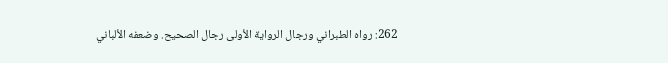262: رواه الطبراني ورجال الرواية الأولى رجال الصحيح. وضعفه الألباني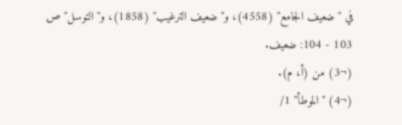في "ضعيف الجامع" (4558)، و"ضعيف الترغيب" (1858)، و"التوسل" ص 103 - 104: ضعيف.
(¬3) من (أ، م).
(¬4) "الموطأ" 1/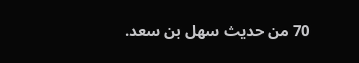70 من حديث سهل بن سعد.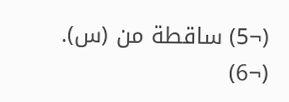(¬5) ساقطة من (س).
(¬6)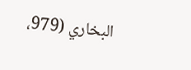البخاري (979،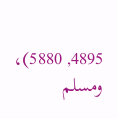4895, 5880)، ومسلم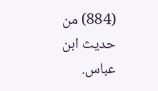(884) من حديث ابن عباس.